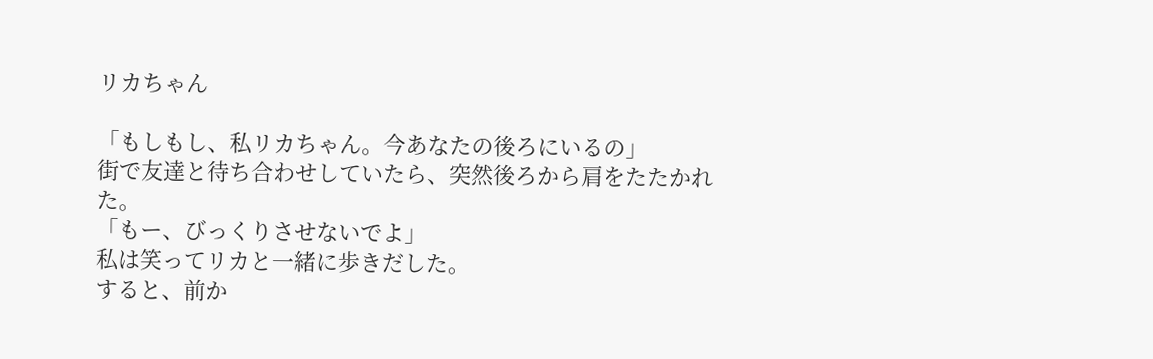リカちゃん

「もしもし、私リカちゃん。今あなたの後ろにいるの」
街で友達と待ち合わせしていたら、突然後ろから肩をたたかれた。
「もー、びっくりさせないでよ」
私は笑ってリカと一緒に歩きだした。
すると、前か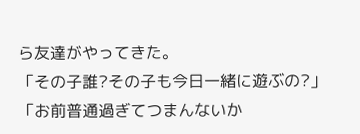ら友達がやってきた。
「その子誰?その子も今日一緒に遊ぶの?」
「お前普通過ぎてつまんないか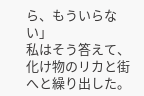ら、もういらない」
私はそう答えて、化け物のリカと街へと繰り出した。